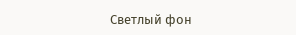Светлый фон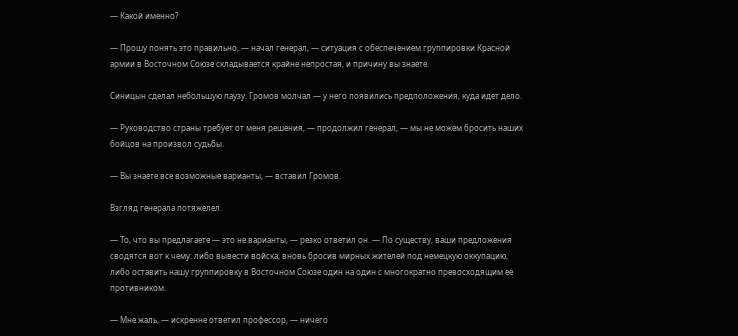— Какой именно?

— Прошу понять это правильно, — начал генерал, — ситуация с обеспечением группировки Красной армии в Восточном Союзе складывается крайне непростая, и причину вы знаете.

Синицын сделал небольшую паузу. Громов молчал — у него появились предположения, куда идет дело.

— Руководство страны требует от меня решения, — продолжил генерал, — мы не можем бросить наших бойцов на произвол судьбы.

— Вы знаете все возможные варианты, — вставил Громов.

Взгляд генерала потяжелел.

— То, что вы предлагаете — это не варианты, — резко ответил он. — По существу, ваши предложения сводятся вот к чему: либо вывести войска, вновь бросив мирных жителей под немецкую оккупацию, либо оставить нашу группировку в Восточном Союзе один на один с многократно превосходящим ее противником.

— Мне жаль, — искренне ответил профессор, — ничего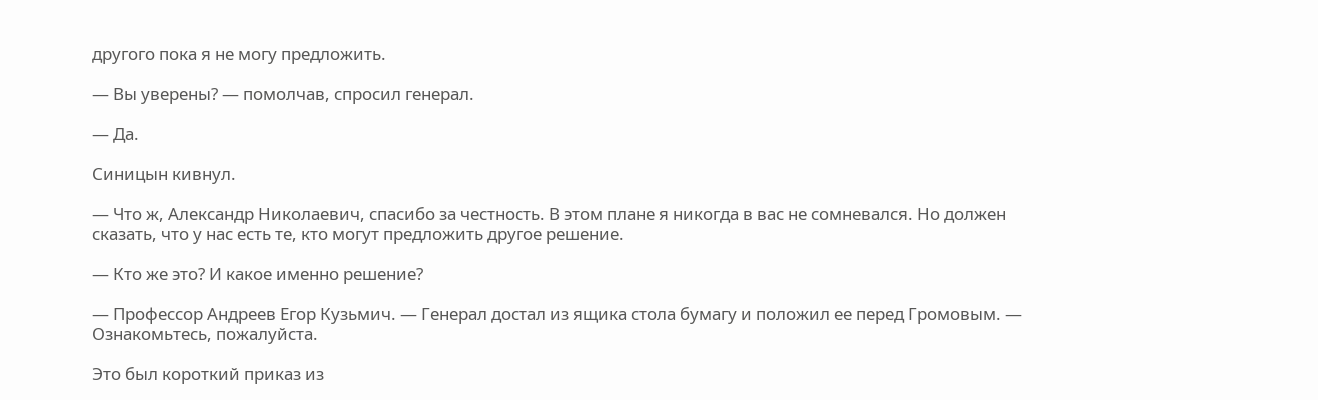другого пока я не могу предложить.

— Вы уверены? — помолчав, спросил генерал.

— Да.

Синицын кивнул.

— Что ж, Александр Николаевич, спасибо за честность. В этом плане я никогда в вас не сомневался. Но должен сказать, что у нас есть те, кто могут предложить другое решение.

— Кто же это? И какое именно решение?

— Профессор Андреев Егор Кузьмич. — Генерал достал из ящика стола бумагу и положил ее перед Громовым. — Ознакомьтесь, пожалуйста.

Это был короткий приказ из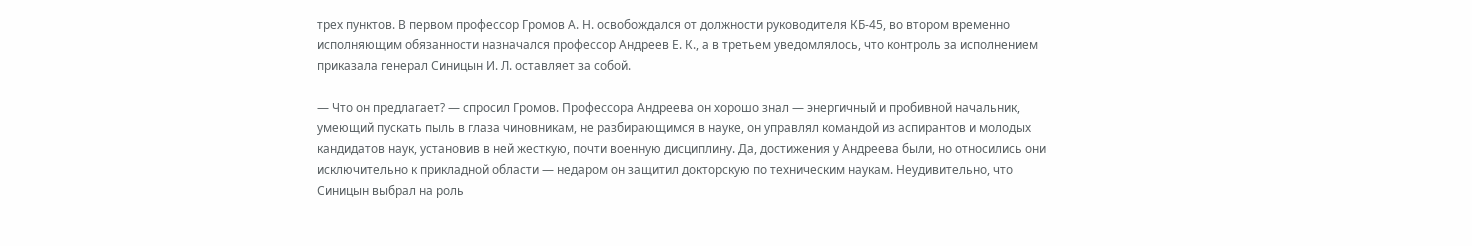трех пунктов. В первом профессор Громов А. Н. освобождался от должности руководителя КБ-45, во втором временно исполняющим обязанности назначался профессор Андреев Е. К., а в третьем уведомлялось, что контроль за исполнением приказала генерал Синицын И. Л. оставляет за собой.

— Что он предлагает? — спросил Громов. Профессора Андреева он хорошо знал — энергичный и пробивной начальник, умеющий пускать пыль в глаза чиновникам, не разбирающимся в науке, он управлял командой из аспирантов и молодых кандидатов наук, установив в ней жесткую, почти военную дисциплину. Да, достижения у Андреева были, но относились они исключительно к прикладной области — недаром он защитил докторскую по техническим наукам. Неудивительно, что Синицын выбрал на роль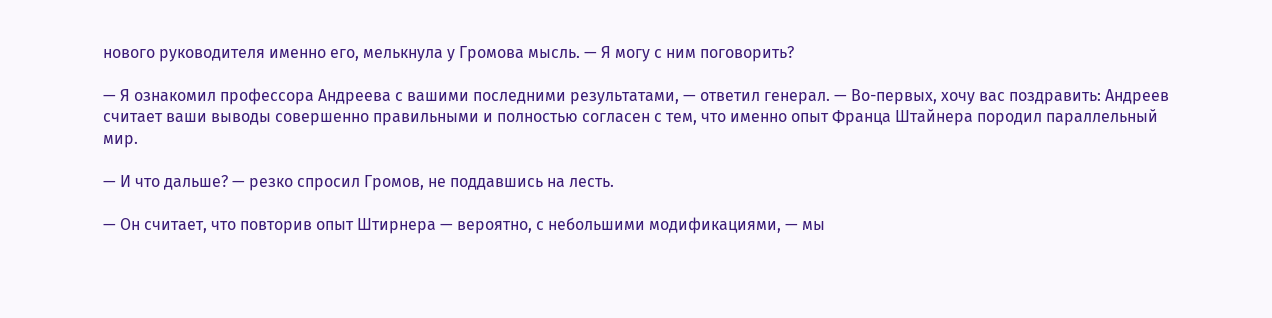нового руководителя именно его, мелькнула у Громова мысль. — Я могу с ним поговорить?

— Я ознакомил профессора Андреева с вашими последними результатами, — ответил генерал. — Во-первых, хочу вас поздравить: Андреев считает ваши выводы совершенно правильными и полностью согласен с тем, что именно опыт Франца Штайнера породил параллельный мир.

— И что дальше? — резко спросил Громов, не поддавшись на лесть.

— Он считает, что повторив опыт Штирнера — вероятно, с небольшими модификациями, — мы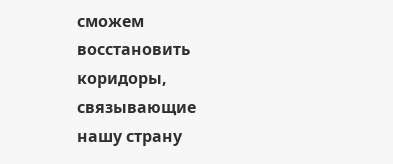сможем восстановить коридоры, связывающие нашу страну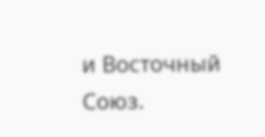и Восточный Союз.